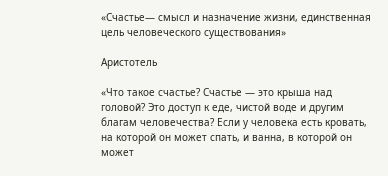«Счастье— смысл и назначение жизни, единственная цель человеческого существования»

Аристотель

«Что такое счастье? Счастье — это крыша над головой? Это доступ к еде, чистой воде и другим благам человечества? Если у человека есть кровать, на которой он может спать, и ванна, в которой он может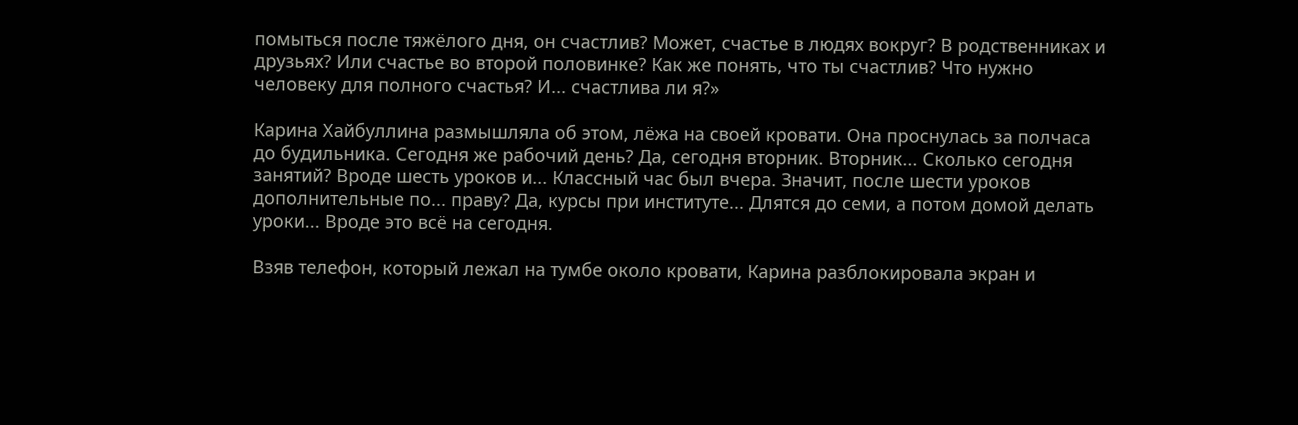помыться после тяжёлого дня, он счастлив? Может, счастье в людях вокруг? В родственниках и друзьях? Или счастье во второй половинке? Как же понять, что ты счастлив? Что нужно человеку для полного счастья? И... счастлива ли я?»

Карина Хайбуллина размышляла об этом, лёжа на своей кровати. Она проснулась за полчаса до будильника. Сегодня же рабочий день? Да, сегодня вторник. Вторник... Сколько сегодня занятий? Вроде шесть уроков и... Классный час был вчера. Значит, после шести уроков дополнительные по... праву? Да, курсы при институте... Длятся до семи, а потом домой делать уроки... Вроде это всё на сегодня.

Взяв телефон, который лежал на тумбе около кровати, Карина разблокировала экран и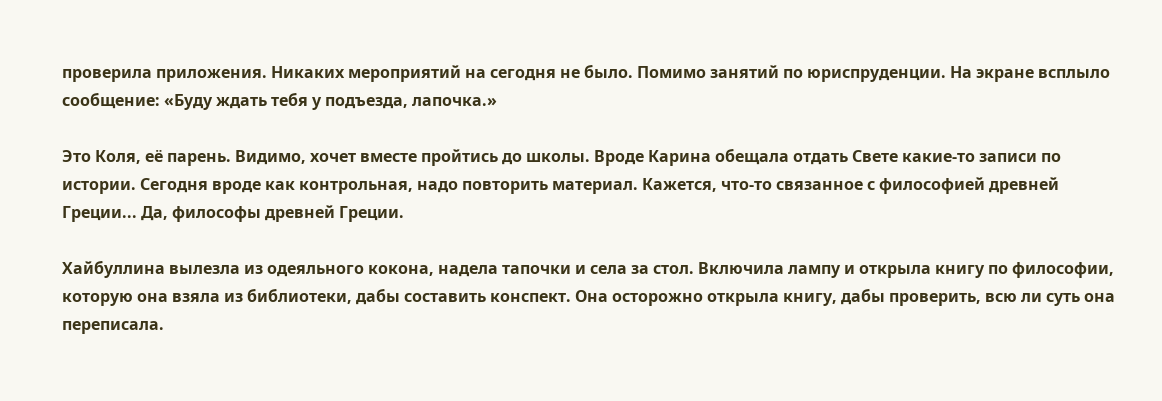проверила приложения. Никаких мероприятий на сегодня не было. Помимо занятий по юриспруденции. На экране всплыло сообщение: «Буду ждать тебя у подъезда, лапочка.»

Это Коля, её парень. Видимо, хочет вместе пройтись до школы. Вроде Карина обещала отдать Свете какие-то записи по истории. Сегодня вроде как контрольная, надо повторить материал. Кажется, что-то связанное с философией древней Греции... Да, философы древней Греции.

Хайбуллина вылезла из одеяльного кокона, надела тапочки и села за стол. Включила лампу и открыла книгу по философии, которую она взяла из библиотеки, дабы составить конспект. Она осторожно открыла книгу, дабы проверить, всю ли суть она переписала.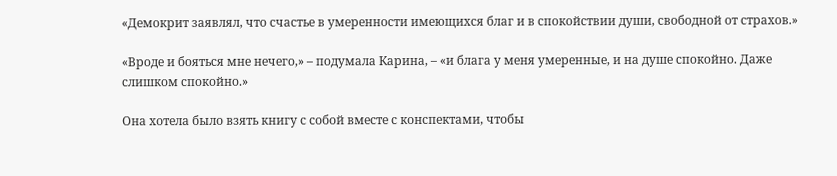«Демокрит заявлял, что счастье в умеренности имеющихся благ и в спокойствии души, свободной от страхов.»

«Вроде и бояться мне нечего,» – подумала Карина, – «и блага у меня умеренные, и на душе спокойно. Даже слишком спокойно.»

Она хотела было взять книгу с собой вместе с конспектами, чтобы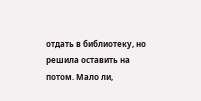отдать в библиотеку, но решила оставить на потом. Мало ли,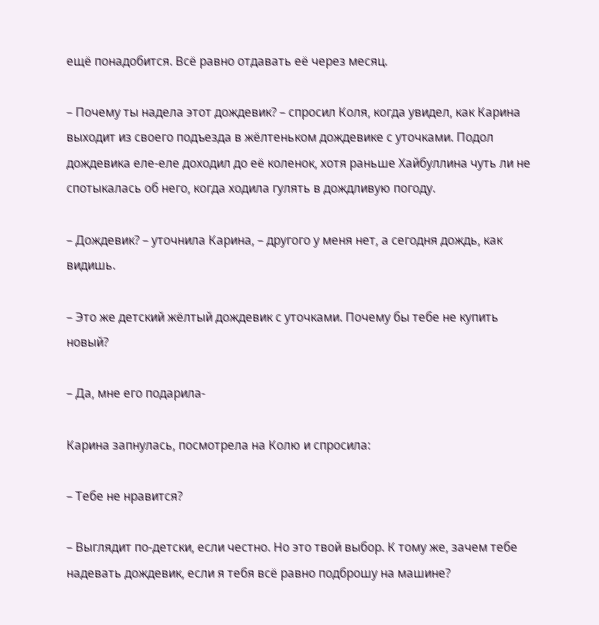ещё понадобится. Всё равно отдавать её через месяц.

– Почему ты надела этот дождевик? – спросил Коля, когда увидел, как Карина выходит из своего подъезда в жёлтеньком дождевике с уточками. Подол дождевика еле-еле доходил до её коленок, хотя раньше Хайбуллина чуть ли не спотыкалась об него, когда ходила гулять в дождливую погоду.

– Дождевик? – уточнила Карина, – другого у меня нет, а сегодня дождь, как видишь.

– Это же детский жёлтый дождевик с уточками. Почему бы тебе не купить новый?

– Да, мне его подарила-

Карина запнулась, посмотрела на Колю и спросила:

– Тебе не нравится?

– Выглядит по-детски, если честно. Но это твой выбор. К тому же, зачем тебе надевать дождевик, если я тебя всё равно подброшу на машине?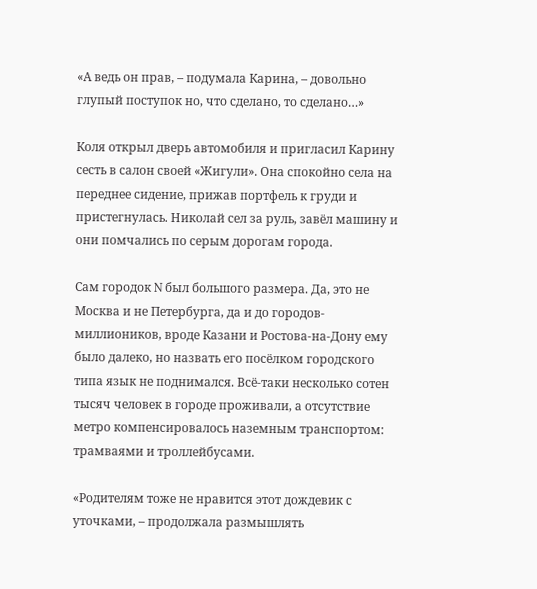«А ведь он прав, – подумала Карина, – довольно глупый поступок но, что сделано, то сделано…»

Коля открыл дверь автомобиля и пригласил Карину сесть в салон своей «Жигули». Она спокойно села на переднее сидение, прижав портфель к груди и пристегнулась. Николай сел за руль, завёл машину и они помчались по серым дорогам города.

Сам городок N был большого размера. Да, это не Москва и не Петербурга, да и до городов-миллиоников, вроде Казани и Ростова-на-Дону ему было далеко, но назвать его посёлком городского типа язык не поднимался. Всё-таки несколько сотен тысяч человек в городе проживали, а отсутствие метро компенсировалось наземным транспортом: трамваями и троллейбусами.

«Родителям тоже не нравится этот дождевик с уточками, – продолжала размышлять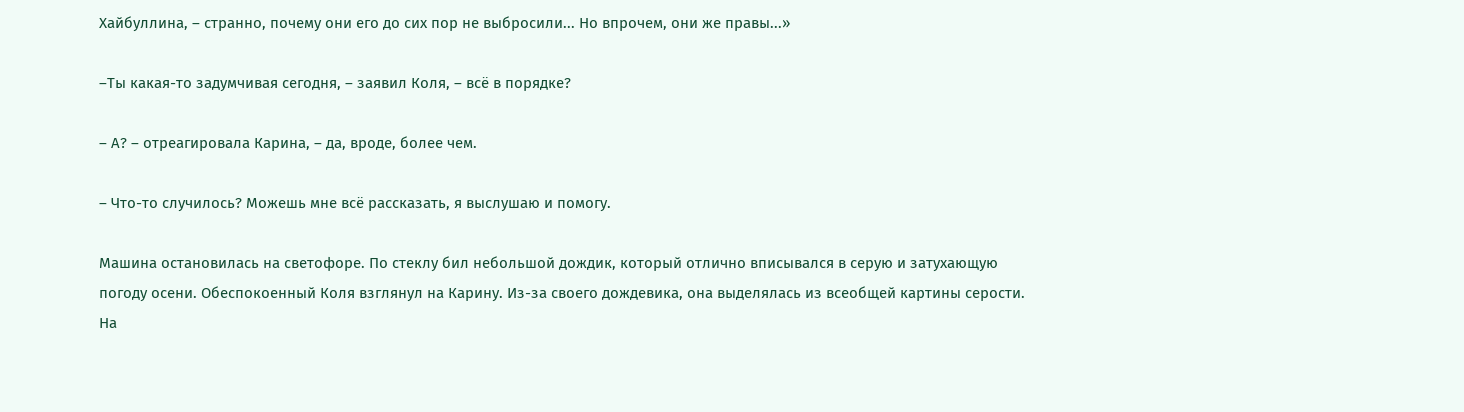Хайбуллина, – странно, почему они его до сих пор не выбросили... Но впрочем, они же правы...»

–Ты какая-то задумчивая сегодня, – заявил Коля, – всё в порядке?

– А? – отреагировала Карина, – да, вроде, более чем.

– Что-то случилось? Можешь мне всё рассказать, я выслушаю и помогу.

Машина остановилась на светофоре. По стеклу бил небольшой дождик, который отлично вписывался в серую и затухающую погоду осени. Обеспокоенный Коля взглянул на Карину. Из-за своего дождевика, она выделялась из всеобщей картины серости. На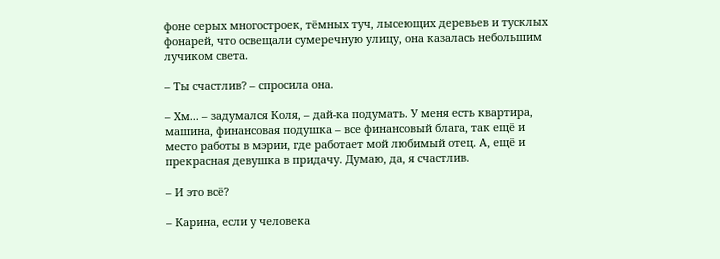фоне серых многостроек, тёмных туч, лысеющих деревьев и тусклых фонарей, что освещали сумеречную улицу, она казалась небольшим лучиком света.

– Ты счастлив? – спросила она.

– Хм... – задумался Коля, – дай-ка подумать. У меня есть квартира, машина, финансовая подушка – все финансовый блага, так ещё и место работы в мэрии, где работает мой любимый отец. А, ещё и прекрасная девушка в придачу. Думаю, да, я счастлив.

– И это всё?

– Карина, если у человека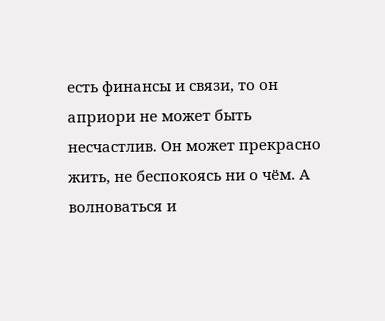есть финансы и связи, то он априори не может быть несчастлив. Он может прекрасно жить, не беспокоясь ни о чём. А волноваться и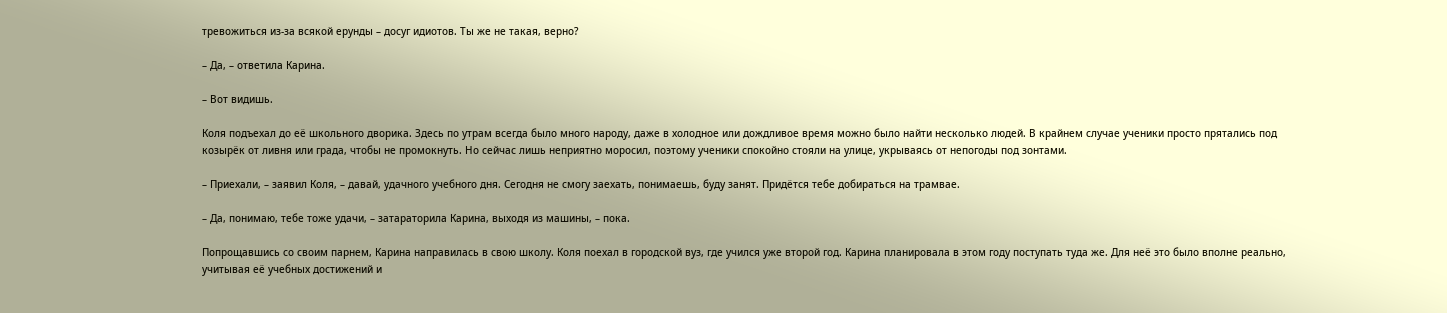тревожиться из-за всякой ерунды – досуг идиотов. Ты же не такая, верно?

– Да, – ответила Карина.

– Вот видишь.

Коля подъехал до её школьного дворика. Здесь по утрам всегда было много народу, даже в холодное или дождливое время можно было найти несколько людей. В крайнем случае ученики просто прятались под козырёк от ливня или града, чтобы не промокнуть. Но сейчас лишь неприятно моросил, поэтому ученики спокойно стояли на улице, укрываясь от непогоды под зонтами.

– Приехали, – заявил Коля, – давай, удачного учебного дня. Сегодня не смогу заехать, понимаешь, буду занят. Придётся тебе добираться на трамвае.

– Да, понимаю, тебе тоже удачи, – затараторила Карина, выходя из машины, – пока.

Попрощавшись со своим парнем, Карина направилась в свою школу. Коля поехал в городской вуз, где учился уже второй год. Карина планировала в этом году поступать туда же. Для неё это было вполне реально, учитывая её учебных достижений и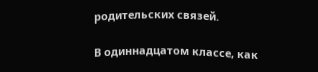родительских связей.

В одиннадцатом классе, как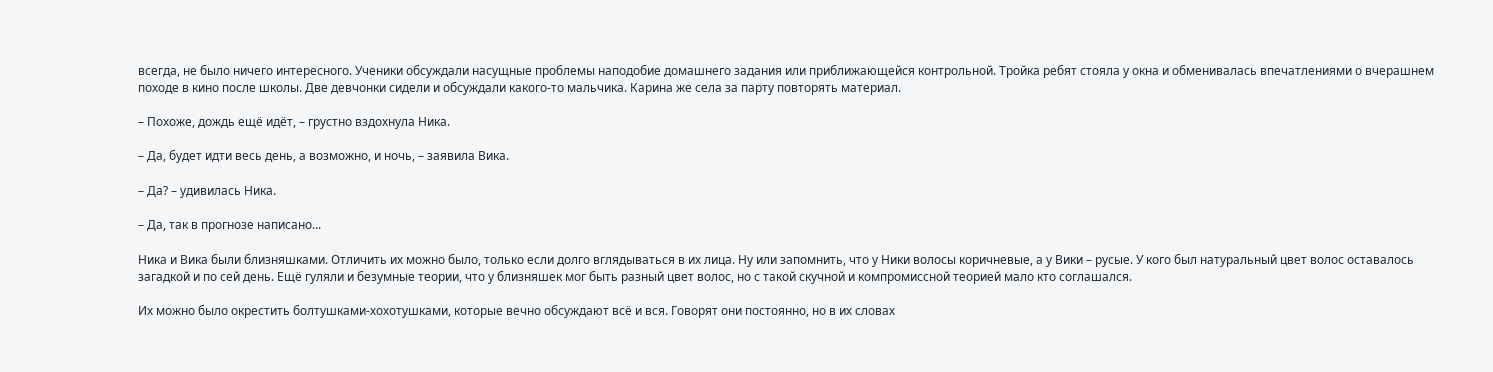всегда, не было ничего интересного. Ученики обсуждали насущные проблемы наподобие домашнего задания или приближающейся контрольной. Тройка ребят стояла у окна и обменивалась впечатлениями о вчерашнем походе в кино после школы. Две девчонки сидели и обсуждали какого-то мальчика. Карина же села за парту повторять материал.

– Похоже, дождь ещё идёт, – грустно вздохнула Ника.

– Да, будет идти весь день, а возможно, и ночь, – заявила Вика.

– Да? – удивилась Ника.

– Да, так в прогнозе написано...

Ника и Вика были близняшками. Отличить их можно было, только если долго вглядываться в их лица. Ну или запомнить, что у Ники волосы коричневые, а у Вики – русые. У кого был натуральный цвет волос оставалось загадкой и по сей день. Ещё гуляли и безумные теории, что у близняшек мог быть разный цвет волос, но с такой скучной и компромиссной теорией мало кто соглашался.

Их можно было окрестить болтушками-хохотушками, которые вечно обсуждают всё и вся. Говорят они постоянно, но в их словах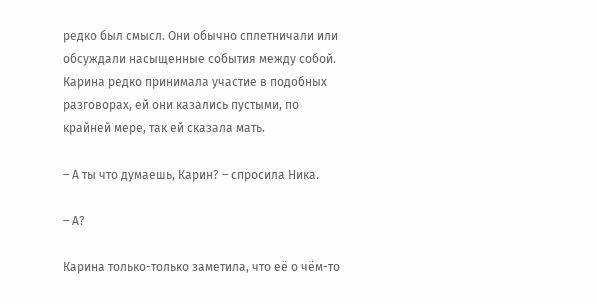редко был смысл. Они обычно сплетничали или обсуждали насыщенные события между собой. Карина редко принимала участие в подобных разговорах, ей они казались пустыми, по крайней мере, так ей сказала мать.

– А ты что думаешь, Карин? – спросила Ника.

– А?

Карина только-только заметила, что её о чём-то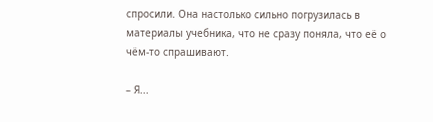спросили. Она настолько сильно погрузилась в материалы учебника, что не сразу поняла, что её о чём-то спрашивают.

– Я...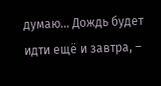думаю... Дождь будет идти ещё и завтра, –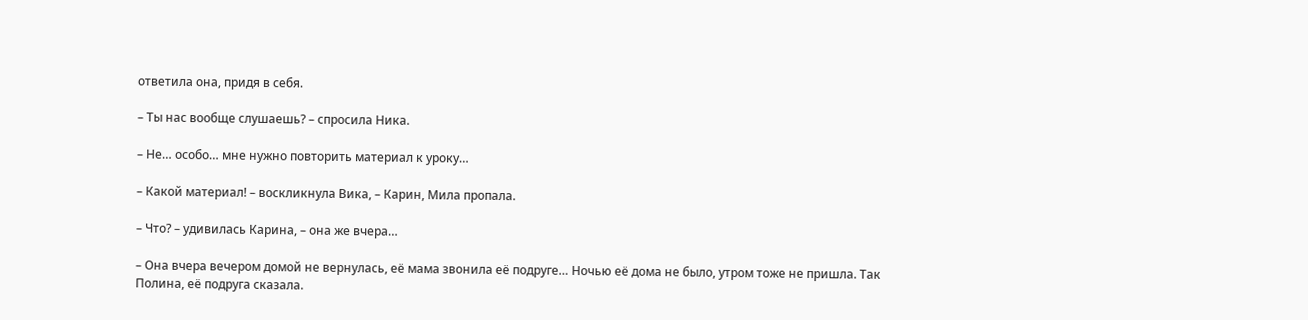ответила она, придя в себя.

– Ты нас вообще слушаешь? – спросила Ника.

– Не… особо… мне нужно повторить материал к уроку…

– Какой материал! – воскликнула Вика, – Карин, Мила пропала.

– Что? – удивилась Карина, – она же вчера…

– Она вчера вечером домой не вернулась, её мама звонила её подруге… Ночью её дома не было, утром тоже не пришла. Так Полина, её подруга сказала.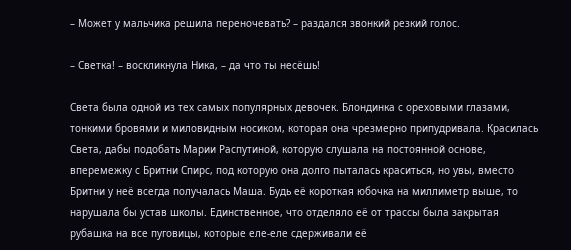– Может у мальчика решила переночевать? – раздался звонкий резкий голос.

– Светка! – воскликнула Ника, – да что ты несёшь!

Света была одной из тех самых популярных девочек. Блондинка с ореховыми глазами, тонкими бровями и миловидным носиком, которая она чрезмерно припудривала. Красилась Света, дабы подобать Марии Распутиной, которую слушала на постоянной основе, вперемежку с Бритни Спирс, под которую она долго пыталась краситься, но увы, вместо Бритни у неё всегда получалась Маша. Будь её короткая юбочка на миллиметр выше, то нарушала бы устав школы. Единственное, что отделяло её от трассы была закрытая рубашка на все пуговицы, которые еле-еле сдерживали её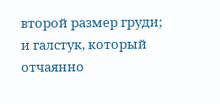второй размер груди; и галстук, который отчаянно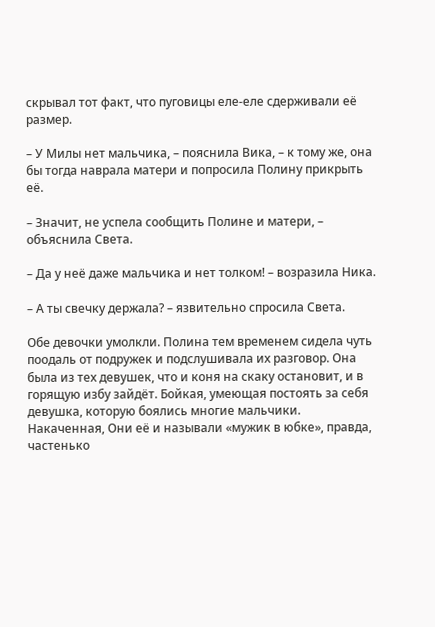скрывал тот факт, что пуговицы еле-еле сдерживали её размер.

– У Милы нет мальчика, – пояснила Вика, – к тому же, она бы тогда наврала матери и попросила Полину прикрыть её.

– Значит, не успела сообщить Полине и матери, – объяснила Света.

– Да у неё даже мальчика и нет толком! – возразила Ника.

– А ты свечку держала? – язвительно спросила Света.

Обе девочки умолкли. Полина тем временем сидела чуть поодаль от подружек и подслушивала их разговор. Она была из тех девушек, что и коня на скаку остановит, и в горящую избу зайдёт. Бойкая, умеющая постоять за себя девушка, которую боялись многие мальчики. Накаченная, Они её и называли «мужик в юбке», правда, частенько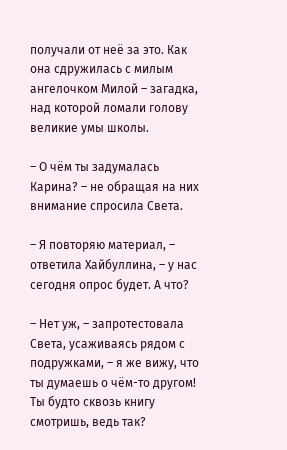получали от неё за это. Как она сдружилась с милым ангелочком Милой – загадка, над которой ломали голову великие умы школы.

– О чём ты задумалась Карина? – не обращая на них внимание спросила Света.

– Я повторяю материал, – ответила Хайбуллина, – у нас сегодня опрос будет. А что?

– Нет уж, – запротестовала Света, усаживаясь рядом с подружками, – я же вижу, что ты думаешь о чём-то другом! Ты будто сквозь книгу смотришь, ведь так?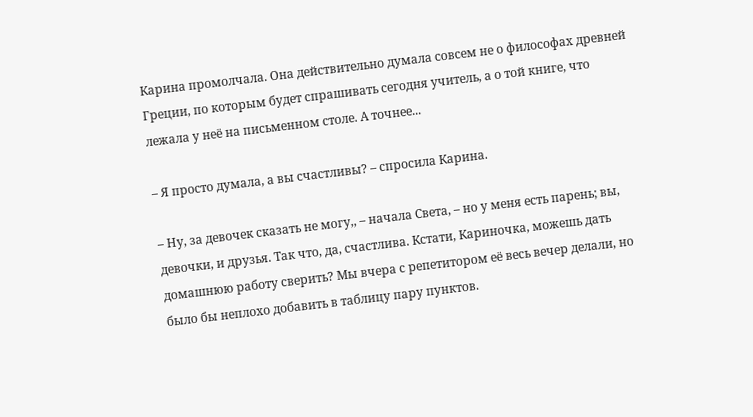Карина промолчала. Она действительно думала совсем не о философах древней Греции, по которым будет спрашивать сегодня учитель, а о той книге, что лежала у неё на письменном столе. А точнее...

– Я просто думала, а вы счастливы? – спросила Карина.

– Ну, за девочек сказать не могу,, – начала Света, – но у меня есть парень; вы, девочки, и друзья. Так что, да, счастлива. Кстати, Кариночка, можешь дать домашнюю работу сверить? Мы вчера с репетитором её весь вечер делали, но было бы неплохо добавить в таблицу пару пунктов.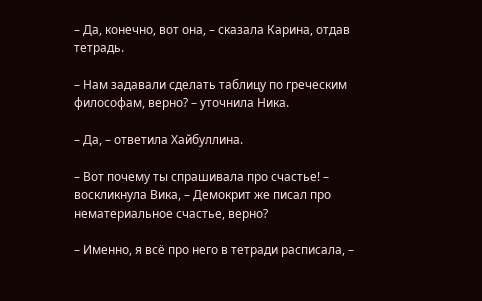– Да, конечно, вот она, – сказала Карина, отдав тетрадь.

– Нам задавали сделать таблицу по греческим философам, верно? – уточнила Ника.

– Да, – ответила Хайбуллина.

– Вот почему ты спрашивала про счастье! – воскликнула Вика, – Демокрит же писал про нематериальное счастье, верно?

– Именно, я всё про него в тетради расписала, –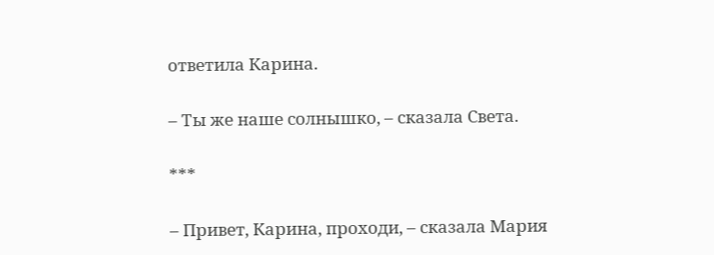ответила Карина.

– Ты же наше солнышко, – сказала Света.

***

– Привет, Карина, проходи, – сказала Мария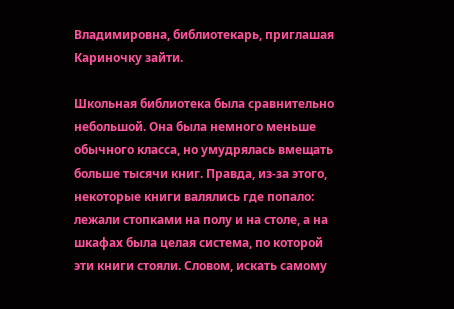Владимировна, библиотекарь, приглашая Кариночку зайти.

Школьная библиотека была сравнительно небольшой. Она была немного меньше обычного класса, но умудрялась вмещать больше тысячи книг. Правда, из-за этого, некоторые книги валялись где попало: лежали стопками на полу и на столе, а на шкафах была целая система, по которой эти книги стояли. Словом, искать самому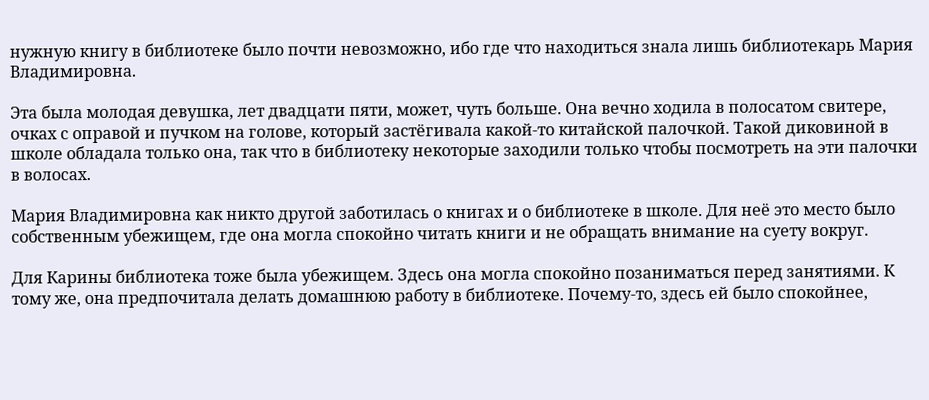нужную книгу в библиотеке было почти невозможно, ибо где что находиться знала лишь библиотекарь Мария Владимировна.

Эта была молодая девушка, лет двадцати пяти, может, чуть больше. Она вечно ходила в полосатом свитере, очках с оправой и пучком на голове, который застёгивала какой-то китайской палочкой. Такой диковиной в школе обладала только она, так что в библиотеку некоторые заходили только чтобы посмотреть на эти палочки в волосах.

Мария Владимировна как никто другой заботилась о книгах и о библиотеке в школе. Для неё это место было собственным убежищем, где она могла спокойно читать книги и не обращать внимание на суету вокруг.

Для Карины библиотека тоже была убежищем. Здесь она могла спокойно позаниматься перед занятиями. К тому же, она предпочитала делать домашнюю работу в библиотеке. Почему-то, здесь ей было спокойнее,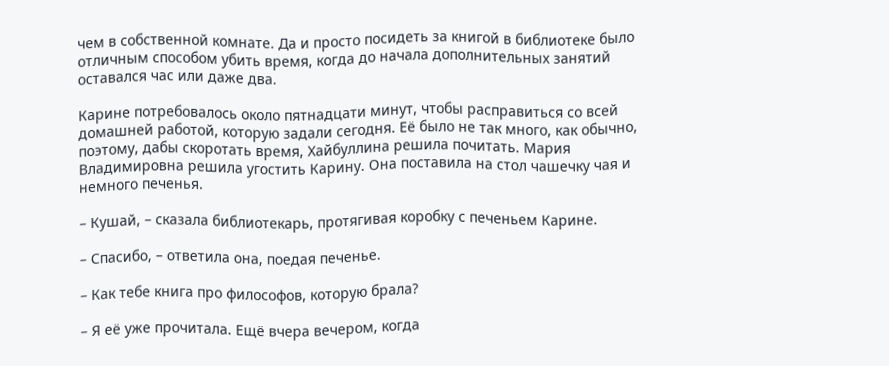чем в собственной комнате. Да и просто посидеть за книгой в библиотеке было отличным способом убить время, когда до начала дополнительных занятий оставался час или даже два.

Карине потребовалось около пятнадцати минут, чтобы расправиться со всей домашней работой, которую задали сегодня. Её было не так много, как обычно, поэтому, дабы скоротать время, Хайбуллина решила почитать. Мария Владимировна решила угостить Карину. Она поставила на стол чашечку чая и немного печенья.

– Кушай, – сказала библиотекарь, протягивая коробку с печеньем Карине.

– Спасибо, – ответила она, поедая печенье.

– Как тебе книга про философов, которую брала?

– Я её уже прочитала. Ещё вчера вечером, когда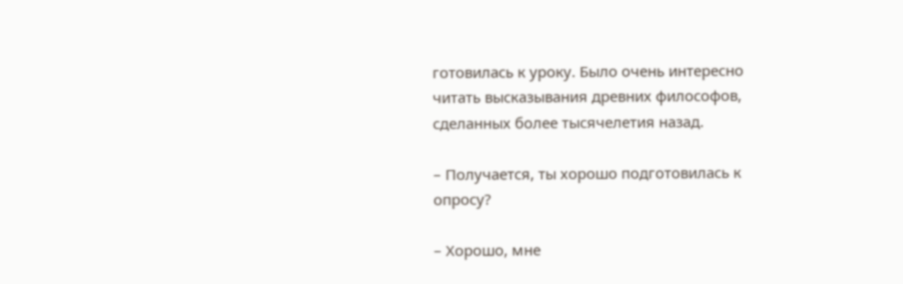готовилась к уроку. Было очень интересно читать высказывания древних философов, сделанных более тысячелетия назад.

– Получается, ты хорошо подготовилась к опросу?

– Хорошо, мне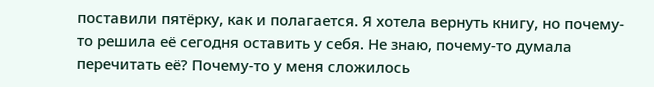поставили пятёрку, как и полагается. Я хотела вернуть книгу, но почему-то решила её сегодня оставить у себя. Не знаю, почему-то думала перечитать её? Почему-то у меня сложилось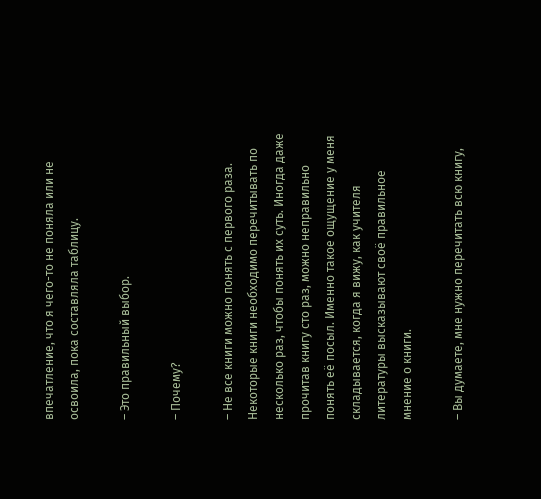впечатление, что я чего-то не поняла или не освоила, пока составляла таблицу.

– Это правильный выбор.

– Почему?

– Не все книги можно понять с первого раза. Некоторые книги необходимо перечитывать по несколько раз, чтобы понять их суть. Иногда даже прочитав книгу сто раз, можно неправильно понять её посыл. Именно такое ощущение у меня складывается, когда я вижу, как учителя литературы высказывают своё правильное мнение о книги.

– Вы думаете, мне нужно перечитать всю книгу,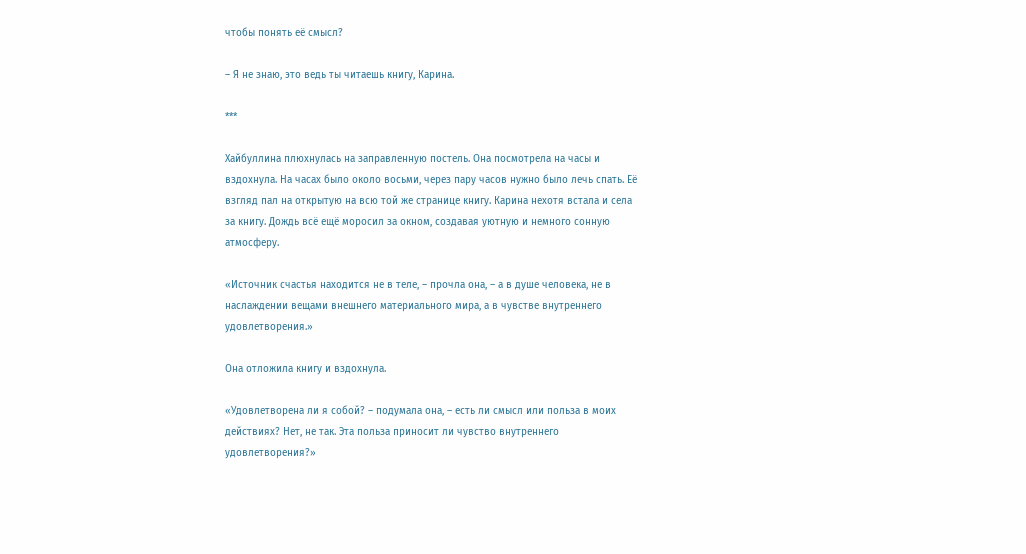чтобы понять её смысл?

– Я не знаю, это ведь ты читаешь книгу, Карина.

***

Хайбуллина плюхнулась на заправленную постель. Она посмотрела на часы и вздохнула. На часах было около восьми, через пару часов нужно было лечь спать. Её взгляд пал на открытую на всю той же странице книгу. Карина нехотя встала и села за книгу. Дождь всё ещё моросил за окном, создавая уютную и немного сонную атмосферу.

«Источник счастья находится не в теле, – прочла она, – а в душе человека, не в наслаждении вещами внешнего материального мира, а в чувстве внутреннего удовлетворения.»

Она отложила книгу и вздохнула.

«Удовлетворена ли я собой? – подумала она, – есть ли смысл или польза в моих действиях? Нет, не так. Эта польза приносит ли чувство внутреннего удовлетворения?»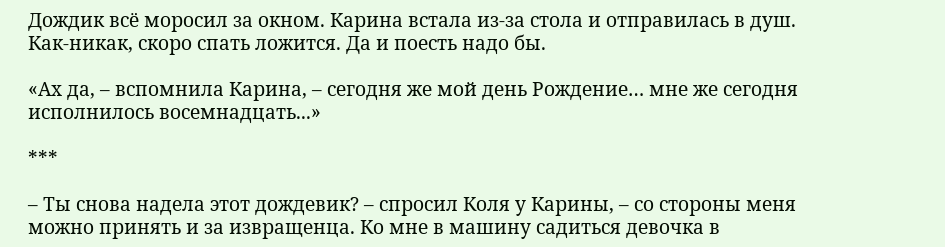Дождик всё моросил за окном. Карина встала из-за стола и отправилась в душ. Как-никак, скоро спать ложится. Да и поесть надо бы.

«Ах да, – вспомнила Карина, – сегодня же мой день Рождение… мне же сегодня исполнилось восемнадцать...»

***

– Ты снова надела этот дождевик? – спросил Коля у Карины, – со стороны меня можно принять и за извращенца. Ко мне в машину садиться девочка в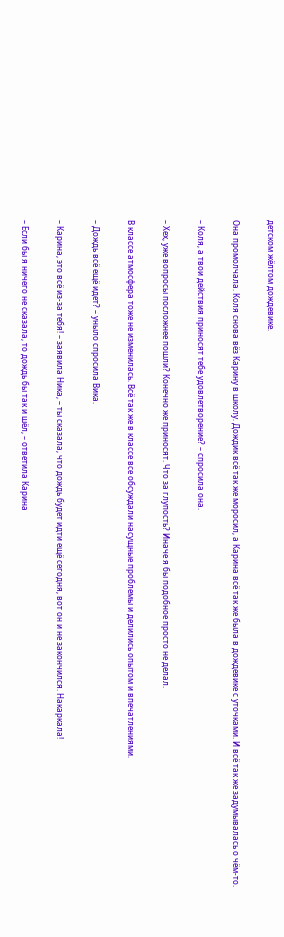детском жёлтом дождевике.

Она промолчала. Коля снова вёз Карину в школу. Дождик всё так же моросил, а Карина всё так же была в дождевике с уточками. И всё так же задумывалась о чём-то.

– Коля, а твои действия приносят тебе удовлетворение? – спросила она.

– Хех, уже вопросы посложнее пошли? Конечно же приносят. Что за глупость? Иначе я бы подобное просто не делал.

В классе атмосфера тоже не изменилась. Всё так же в классе все обсуждали насущные проблемы и делились опытом и впечатлениями.

– Дождь всё ещё идет? – уныло спросила Вика.

– Карина, это всё из-за тебя! – заявила Ника, – ты сказала, что дождь будет идти ещё сегодня, вот он и не закончился. Накаркала!

– Если бы я ничего не сказала, то дождь бы так и шёл, – ответила Карина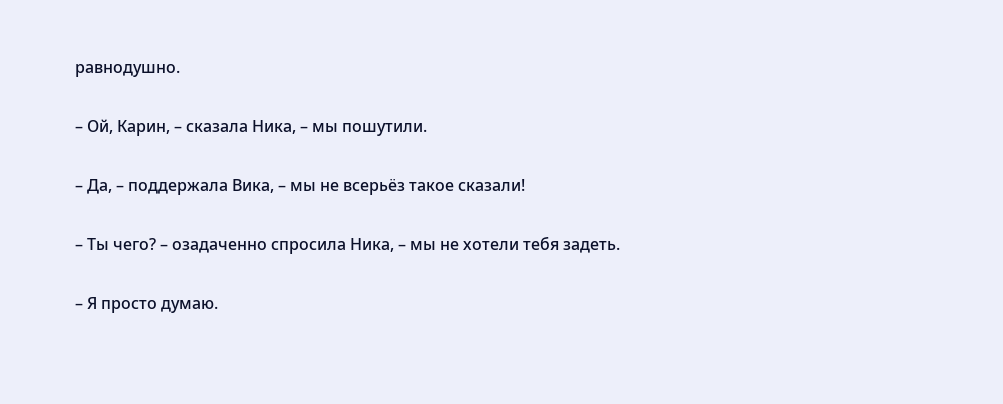равнодушно.

– Ой, Карин, – сказала Ника, – мы пошутили.

– Да, – поддержала Вика, – мы не всерьёз такое сказали!

– Ты чего? – озадаченно спросила Ника, – мы не хотели тебя задеть.

– Я просто думаю.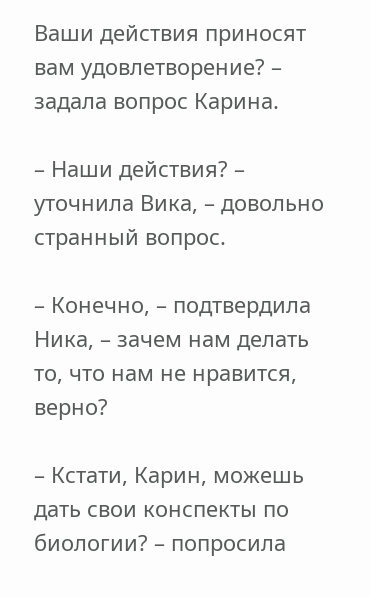Ваши действия приносят вам удовлетворение? – задала вопрос Карина.

– Наши действия? – уточнила Вика, – довольно странный вопрос.

– Конечно, – подтвердила Ника, – зачем нам делать то, что нам не нравится, верно?

– Кстати, Карин, можешь дать свои конспекты по биологии? – попросила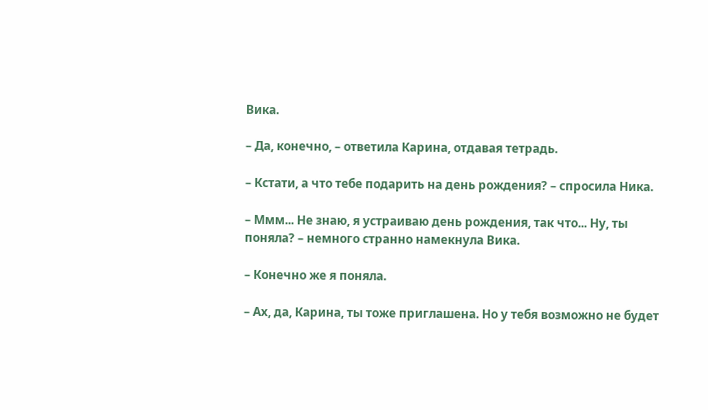Вика.

– Да, конечно, – ответила Карина, отдавая тетрадь.

– Кстати, а что тебе подарить на день рождения? – спросила Ника.

– Ммм... Не знаю, я устраиваю день рождения, так что... Ну, ты поняла? – немного странно намекнула Вика.

– Конечно же я поняла.

– Ах, да, Карина, ты тоже приглашена. Но у тебя возможно не будет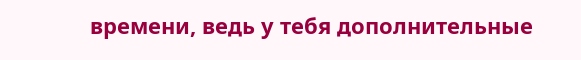времени, ведь у тебя дополнительные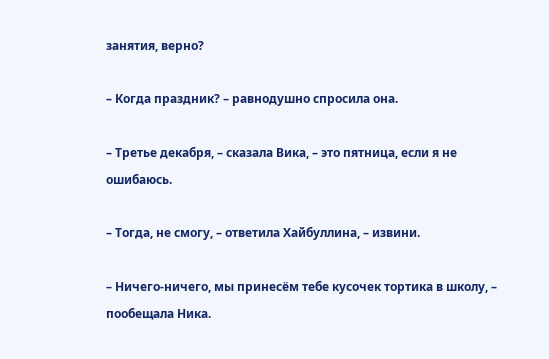занятия, верно?

– Когда праздник? – равнодушно спросила она.

– Третье декабря, – сказала Вика, – это пятница, если я не ошибаюсь.

– Тогда, не смогу, – ответила Хайбуллина, – извини.

– Ничего-ничего, мы принесём тебе кусочек тортика в школу, – пообещала Ника.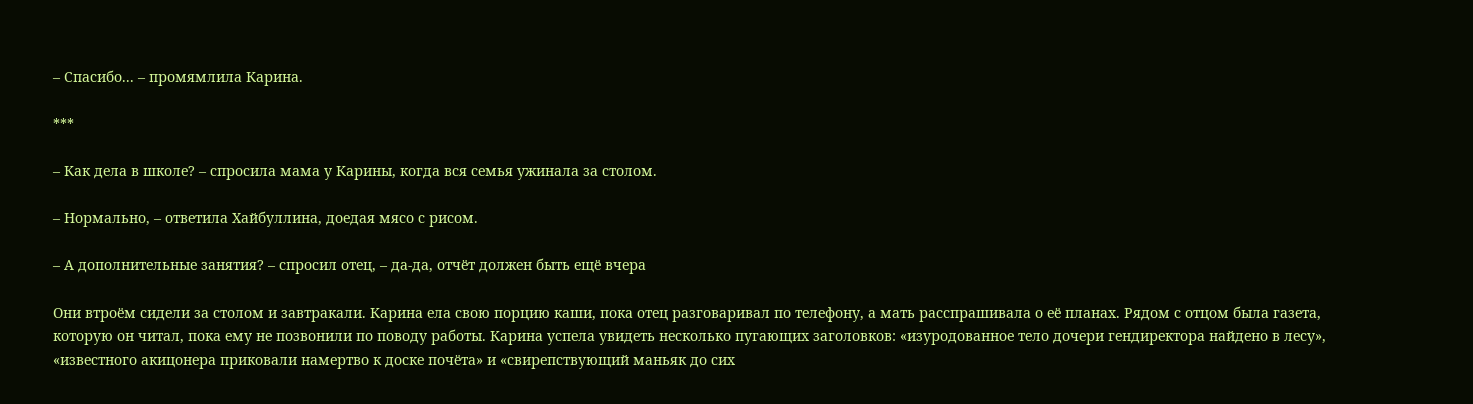– Спасибо... – промямлила Карина.

***

– Как дела в школе? – спросила мама у Карины, когда вся семья ужинала за столом.

– Нормально, – ответила Хайбуллина, доедая мясо с рисом.

– А дополнительные занятия? – спросил отец, – да-да, отчёт должен быть ещё вчера

Они втроём сидели за столом и завтракали. Карина ела свою порцию каши, пока отец разговаривал по телефону, а мать расспрашивала о её планах. Рядом с отцом была газета, которую он читал, пока ему не позвонили по поводу работы. Карина успела увидеть несколько пугающих заголовков: «изуродованное тело дочери гендиректора найдено в лесу», «известного акицонера приковали намертво к доске почёта» и «свирепствующий маньяк до сих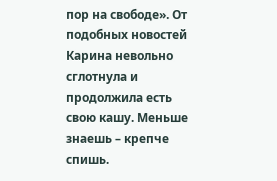пор на свободе». От подобных новостей Карина невольно сглотнула и продолжила есть свою кашу. Меньше знаешь – крепче спишь.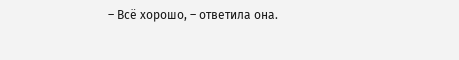– Всё хорошо, – ответила она.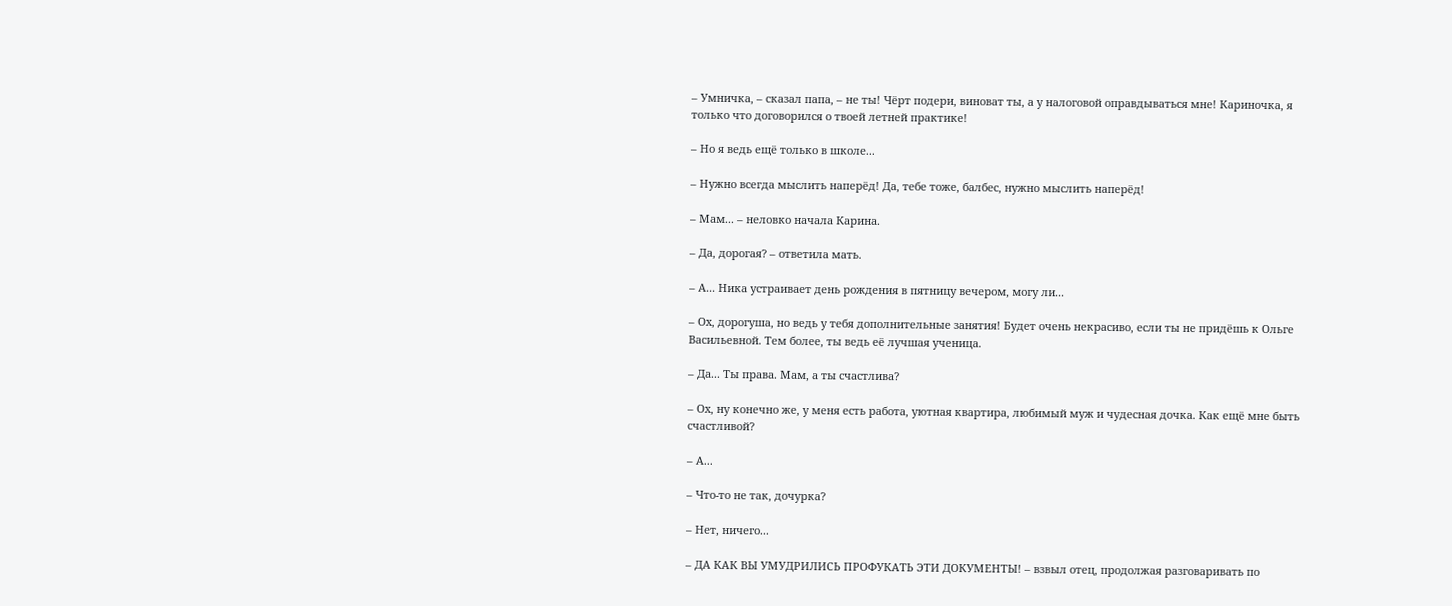– Умничка, – сказал папа, – не ты! Чёрт подери, виноват ты, а у налоговой оправдываться мне! Кариночка, я только что договорился о твоей летней практике!

– Но я ведь ещё только в школе...

– Нужно всегда мыслить наперёд! Да, тебе тоже, балбес, нужно мыслить наперёд!

– Мам... – неловко начала Карина.

– Да, дорогая? – ответила мать.

– А... Ника устраивает день рождения в пятницу вечером, могу ли...

– Ох, дорогуша, но ведь у тебя дополнительные занятия! Будет очень некрасиво, если ты не придёшь к Ольге Васильевной. Тем более, ты ведь её лучшая ученица.

– Да... Ты права. Мам, а ты счастлива?

– Ох, ну конечно же, у меня есть работа, уютная квартира, любимый муж и чудесная дочка. Как ещё мне быть счастливой?

– А...

– Что-то не так, дочурка?

– Нет, ничего...

– ДА КАК ВЫ УМУДРИЛИСЬ ПРОФУКАТЬ ЭТИ ДОКУМЕНТЫ! – взвыл отец, продолжая разговаривать по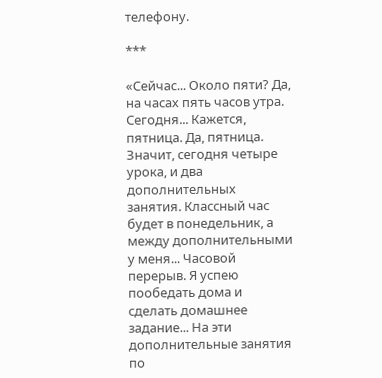телефону.

***

«Сейчас... Около пяти? Да, на часах пять часов утра. Сегодня... Кажется, пятница. Да, пятница. Значит, сегодня четыре урока, и два дополнительных занятия. Классный час будет в понедельник, а между дополнительными у меня... Часовой перерыв. Я успею пообедать дома и сделать домашнее задание... На эти дополнительные занятия по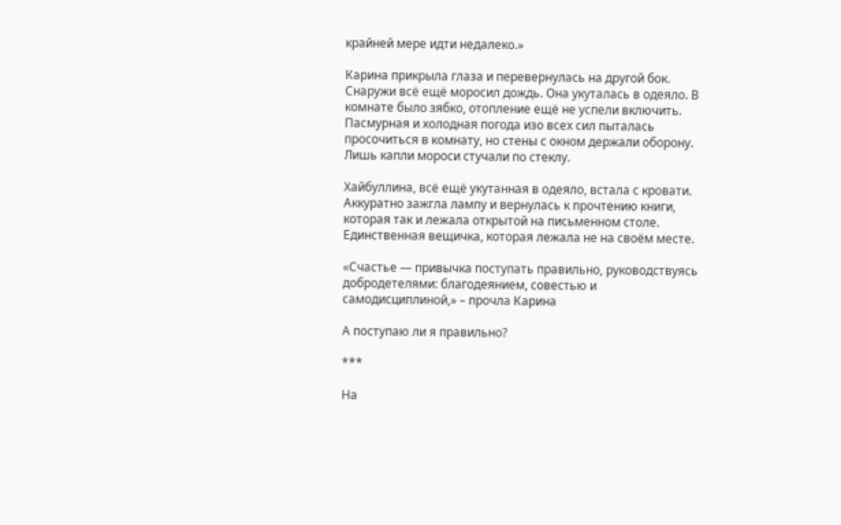крайней мере идти недалеко.»

Карина прикрыла глаза и перевернулась на другой бок. Снаружи всё ещё моросил дождь. Она укуталась в одеяло. В комнате было зябко, отопление ещё не успели включить. Пасмурная и холодная погода изо всех сил пыталась просочиться в комнату, но стены с окном держали оборону. Лишь капли мороси стучали по стеклу.

Хайбуллина, всё ещё укутанная в одеяло, встала с кровати. Аккуратно зажгла лампу и вернулась к прочтению книги, которая так и лежала открытой на письменном столе. Единственная вещичка, которая лежала не на своём месте.

«Счастье — привычка поступать правильно, руководствуясь добродетелями: благодеянием, совестью и самодисциплиной,» – прочла Карина

А поступаю ли я правильно?

***

На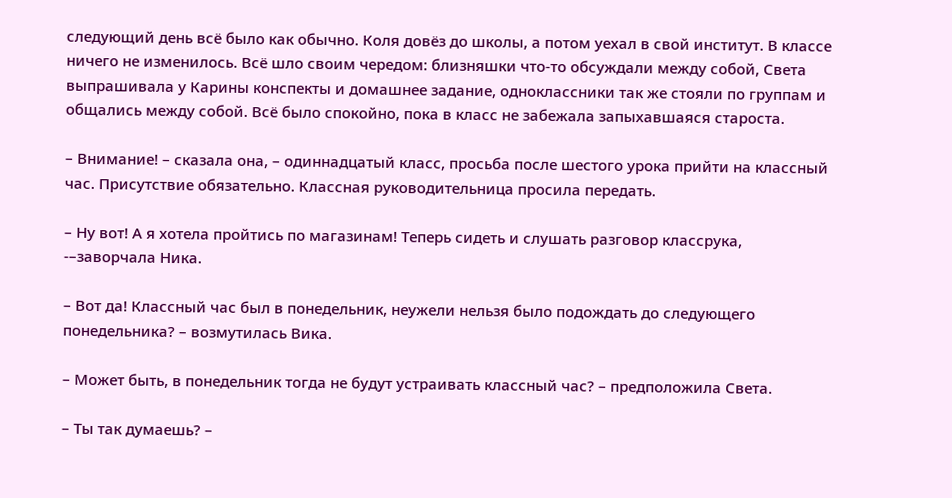следующий день всё было как обычно. Коля довёз до школы, а потом уехал в свой институт. В классе ничего не изменилось. Всё шло своим чередом: близняшки что-то обсуждали между собой, Света выпрашивала у Карины конспекты и домашнее задание, одноклассники так же стояли по группам и общались между собой. Всё было спокойно, пока в класс не забежала запыхавшаяся староста.

– Внимание! – сказала она, – одиннадцатый класс, просьба после шестого урока прийти на классный час. Присутствие обязательно. Классная руководительница просила передать.

– Ну вот! А я хотела пройтись по магазинам! Теперь сидеть и слушать разговор классрука, -–заворчала Ника.

– Вот да! Классный час был в понедельник, неужели нельзя было подождать до следующего понедельника? – возмутилась Вика.

– Может быть, в понедельник тогда не будут устраивать классный час? – предположила Света.

– Ты так думаешь? –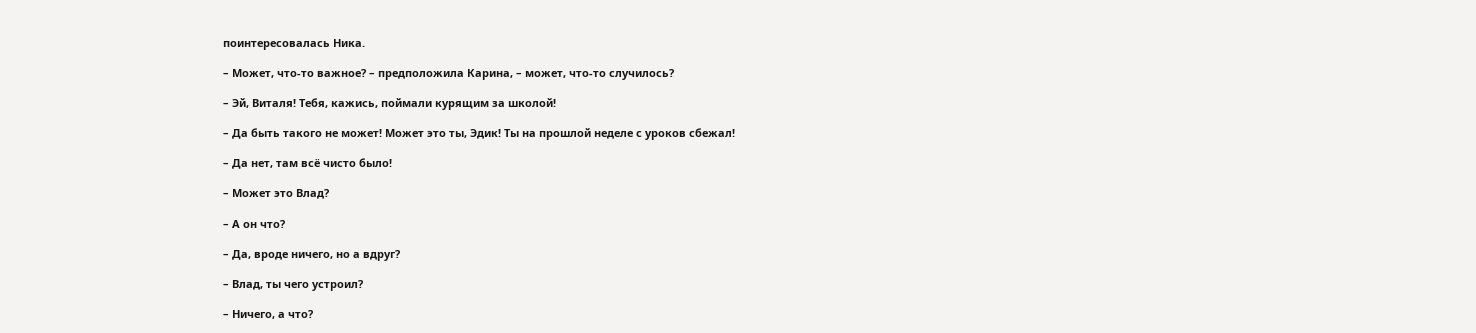поинтересовалась Ника.

– Может, что-то важное? – предположила Карина, – может, что-то случилось?

– Эй, Виталя! Тебя, кажись, поймали курящим за школой!

– Да быть такого не может! Может это ты, Эдик! Ты на прошлой неделе с уроков сбежал!

– Да нет, там всё чисто было!

– Может это Влад?

– А он что?

– Да, вроде ничего, но а вдруг?

– Влад, ты чего устроил?

– Ничего, а что?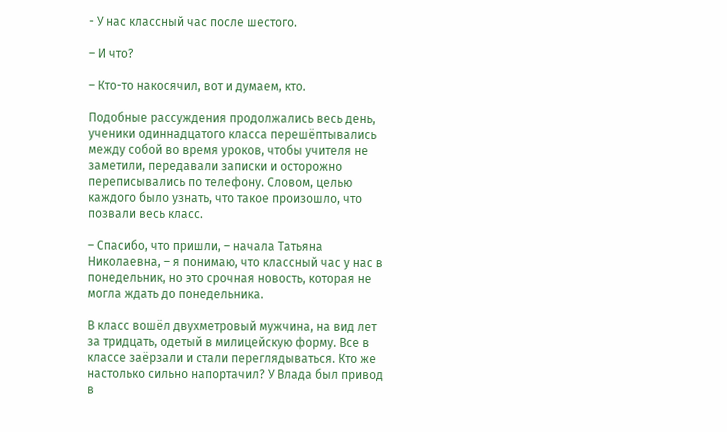- У нас классный час после шестого.

– И что?

– Кто-то накосячил, вот и думаем, кто.

Подобные рассуждения продолжались весь день, ученики одиннадцатого класса перешёптывались между собой во время уроков, чтобы учителя не заметили, передавали записки и осторожно переписывались по телефону. Словом, целью каждого было узнать, что такое произошло, что позвали весь класс.

– Спасибо, что пришли, – начала Татьяна Николаевна, – я понимаю, что классный час у нас в понедельник, но это срочная новость, которая не могла ждать до понедельника.

В класс вошёл двухметровый мужчина, на вид лет за тридцать, одетый в милицейскую форму. Все в классе заёрзали и стали переглядываться. Кто же настолько сильно напортачил? У Влада был привод в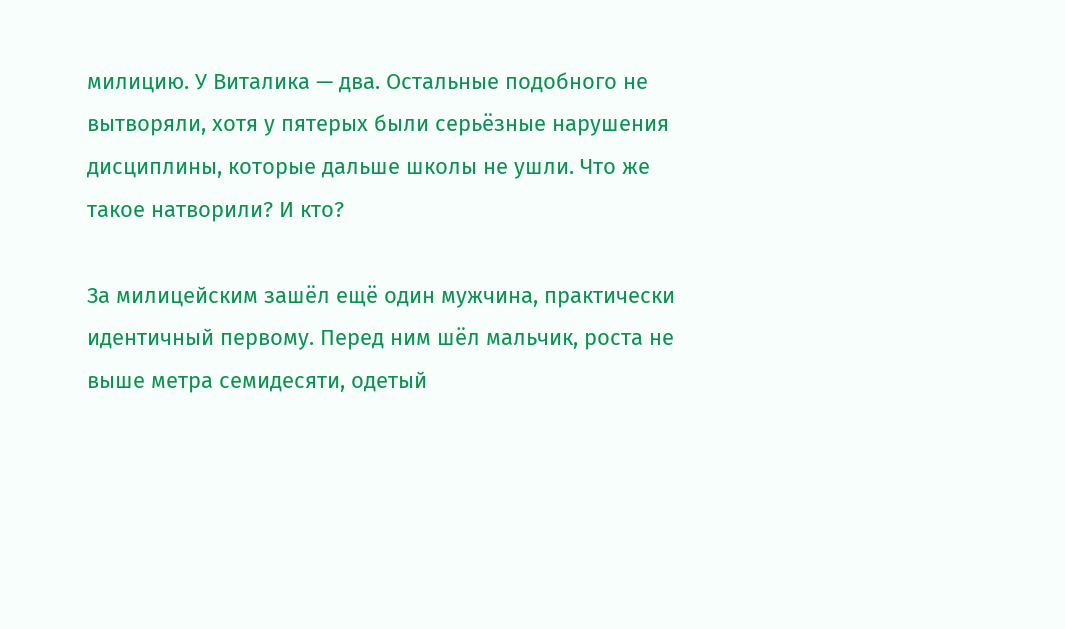милицию. У Виталика — два. Остальные подобного не вытворяли, хотя у пятерых были серьёзные нарушения дисциплины, которые дальше школы не ушли. Что же такое натворили? И кто?

За милицейским зашёл ещё один мужчина, практически идентичный первому. Перед ним шёл мальчик, роста не выше метра семидесяти, одетый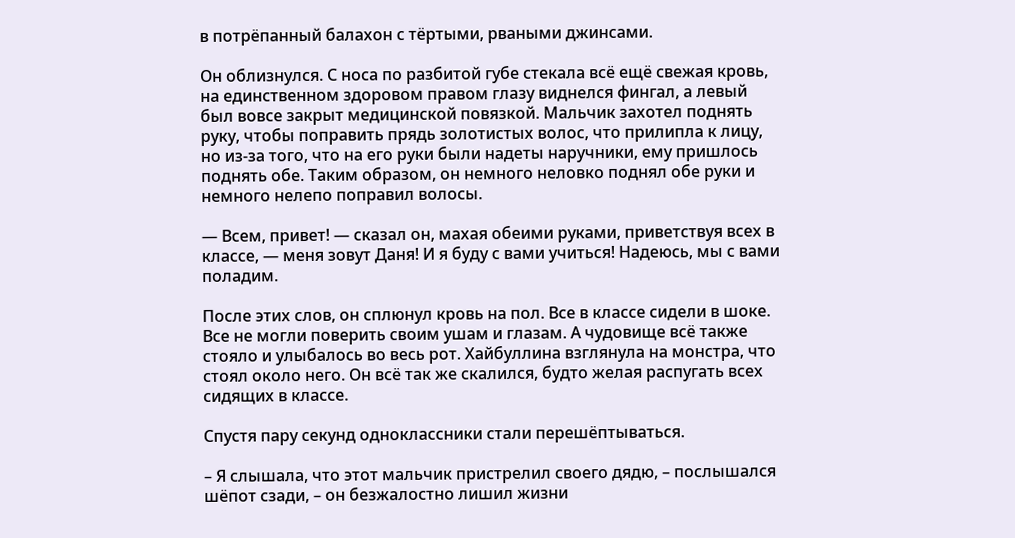в потрёпанный балахон с тёртыми, рваными джинсами.

Он облизнулся. С носа по разбитой губе стекала всё ещё свежая кровь, на единственном здоровом правом глазу виднелся фингал, а левый был вовсе закрыт медицинской повязкой. Мальчик захотел поднять руку, чтобы поправить прядь золотистых волос, что прилипла к лицу, но из-за того, что на его руки были надеты наручники, ему пришлось поднять обе. Таким образом, он немного неловко поднял обе руки и немного нелепо поправил волосы.

— Всем, привет! — сказал он, махая обеими руками, приветствуя всех в классе, — меня зовут Даня! И я буду с вами учиться! Надеюсь, мы с вами поладим.

После этих слов, он сплюнул кровь на пол. Все в классе сидели в шоке. Все не могли поверить своим ушам и глазам. А чудовище всё также стояло и улыбалось во весь рот. Хайбуллина взглянула на монстра, что стоял около него. Он всё так же скалился, будто желая распугать всех сидящих в классе.

Спустя пару секунд одноклассники стали перешёптываться.

– Я слышала, что этот мальчик пристрелил своего дядю, – послышался шёпот сзади, – он безжалостно лишил жизни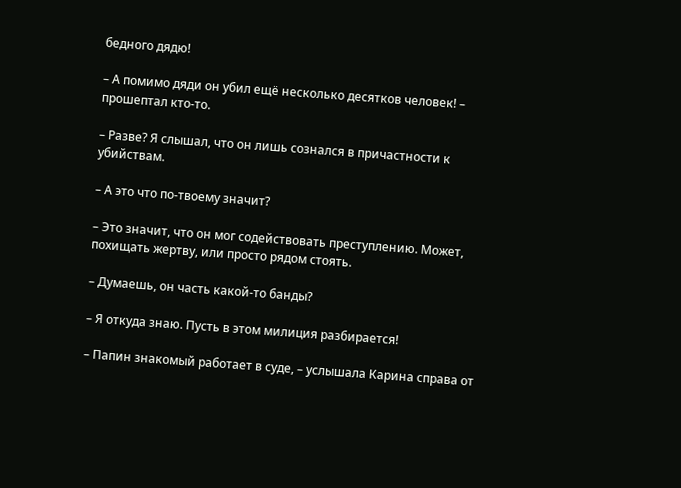бедного дядю!

– А помимо дяди он убил ещё несколько десятков человек! – прошептал кто-то.

– Разве? Я слышал, что он лишь сознался в причастности к убийствам.

– А это что по-твоему значит?

– Это значит, что он мог содействовать преступлению. Может, похищать жертву, или просто рядом стоять.

– Думаешь, он часть какой-то банды?

– Я откуда знаю. Пусть в этом милиция разбирается!

– Папин знакомый работает в суде, – услышала Карина справа от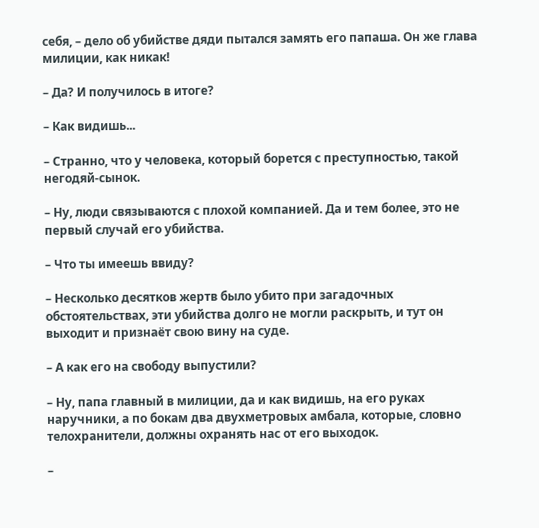себя, – дело об убийстве дяди пытался замять его папаша. Он же глава милиции, как никак!

– Да? И получилось в итоге?

– Как видишь...

– Странно, что у человека, который борется с преступностью, такой негодяй-сынок.

– Ну, люди связываются с плохой компанией. Да и тем более, это не первый случай его убийства.

– Что ты имеешь ввиду?

– Несколько десятков жертв было убито при загадочных обстоятельствах, эти убийства долго не могли раскрыть, и тут он выходит и признаёт свою вину на суде.

– А как его на свободу выпустили?

– Ну, папа главный в милиции, да и как видишь, на его руках наручники, а по бокам два двухметровых амбала, которые, словно телохранители, должны охранять нас от его выходок.

–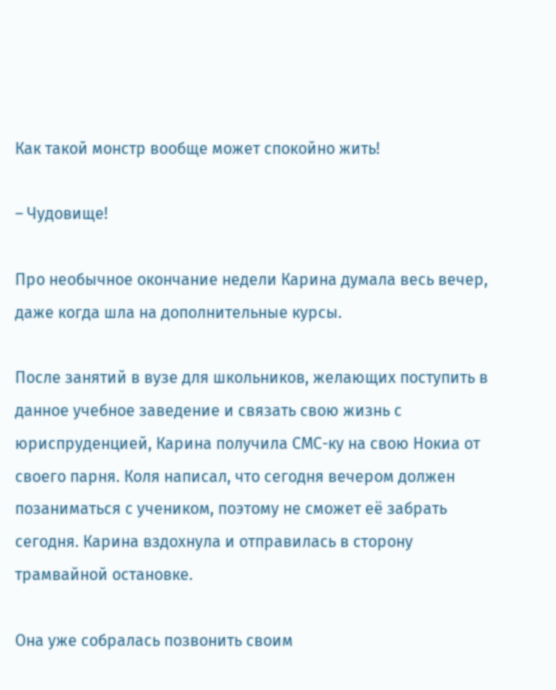Как такой монстр вообще может спокойно жить!

– Чудовище!

Про необычное окончание недели Карина думала весь вечер, даже когда шла на дополнительные курсы.

После занятий в вузе для школьников, желающих поступить в данное учебное заведение и связать свою жизнь с юриспруденцией, Карина получила СМС-ку на свою Нокиа от своего парня. Коля написал, что сегодня вечером должен позаниматься с учеником, поэтому не сможет её забрать сегодня. Карина вздохнула и отправилась в сторону трамвайной остановке.

Она уже собралась позвонить своим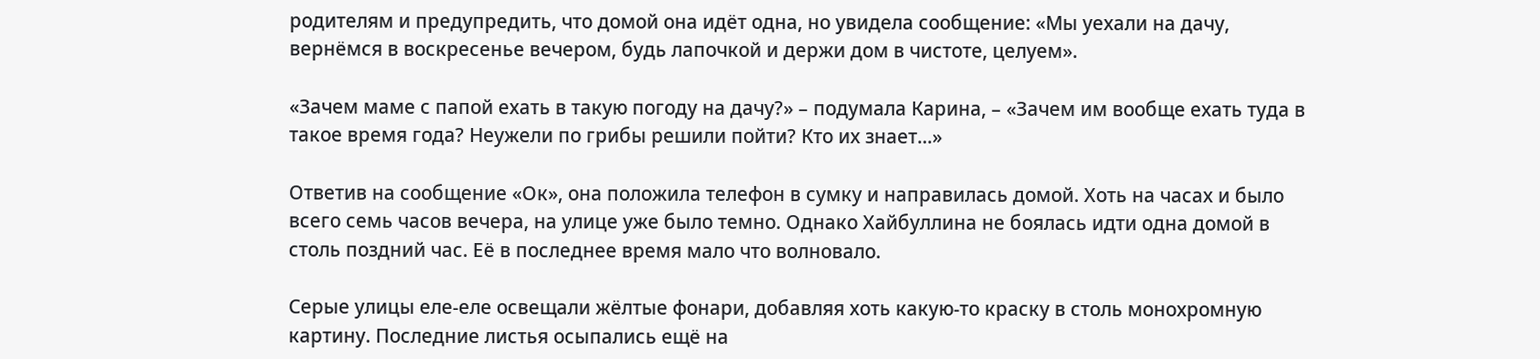родителям и предупредить, что домой она идёт одна, но увидела сообщение: «Мы уехали на дачу, вернёмся в воскресенье вечером, будь лапочкой и держи дом в чистоте, целуем».

«Зачем маме с папой ехать в такую погоду на дачу?» – подумала Карина, – «Зачем им вообще ехать туда в такое время года? Неужели по грибы решили пойти? Кто их знает...»

Ответив на сообщение «Ок», она положила телефон в сумку и направилась домой. Хоть на часах и было всего семь часов вечера, на улице уже было темно. Однако Хайбуллина не боялась идти одна домой в столь поздний час. Её в последнее время мало что волновало.

Серые улицы еле-еле освещали жёлтые фонари, добавляя хоть какую-то краску в столь монохромную картину. Последние листья осыпались ещё на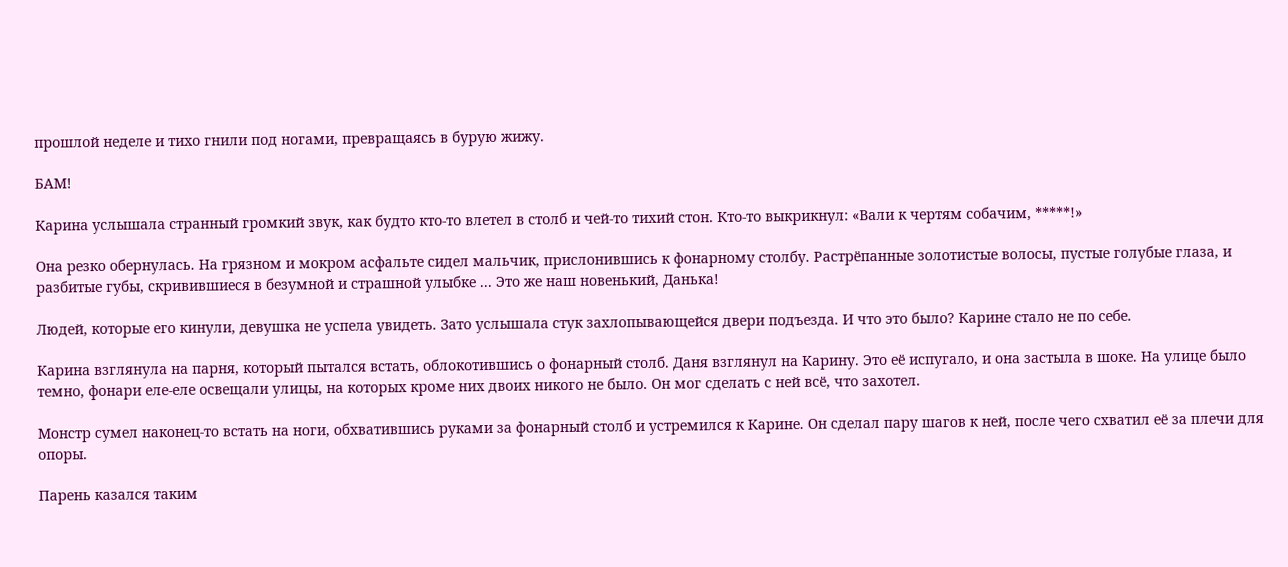прошлой неделе и тихо гнили под ногами, превращаясь в бурую жижу.

БАМ!

Карина услышала странный громкий звук, как будто кто-то влетел в столб и чей-то тихий стон. Кто-то выкрикнул: «Вали к чертям собачим, *****!»

Она резко обернулась. На грязном и мокром асфальте сидел мальчик, прислонившись к фонарному столбу. Растрёпанные золотистые волосы, пустые голубые глаза, и разбитые губы, скривившиеся в безумной и страшной улыбке ... Это же наш новенький, Данька!

Людей, которые его кинули, девушка не успела увидеть. Зато услышала стук захлопывающейся двери подъезда. И что это было? Карине стало не по себе.

Карина взглянула на парня, который пытался встать, облокотившись о фонарный столб. Даня взглянул на Карину. Это её испугало, и она застыла в шоке. На улице было темно, фонари еле-еле освещали улицы, на которых кроме них двоих никого не было. Он мог сделать с ней всё, что захотел.

Монстр сумел наконец-то встать на ноги, обхватившись руками за фонарный столб и устремился к Карине. Он сделал пару шагов к ней, после чего схватил её за плечи для опоры.

Парень казался таким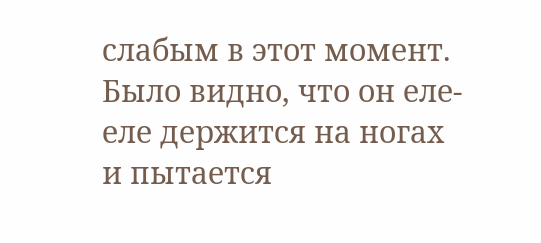слабым в этот момент. Было видно, что он еле-еле держится на ногах и пытается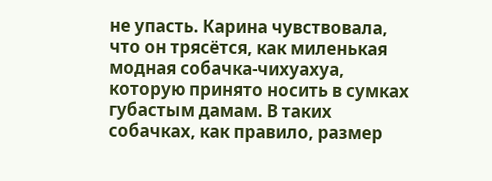не упасть. Карина чувствовала, что он трясётся, как миленькая модная собачка-чихуахуа, которую принято носить в сумках губастым дамам. В таких собачках, как правило, размер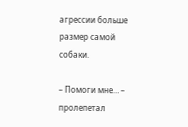агрессии больше размер самой собаки.

– Помоги мне… – пролепетал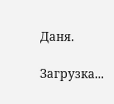Даня.

Загрузка...